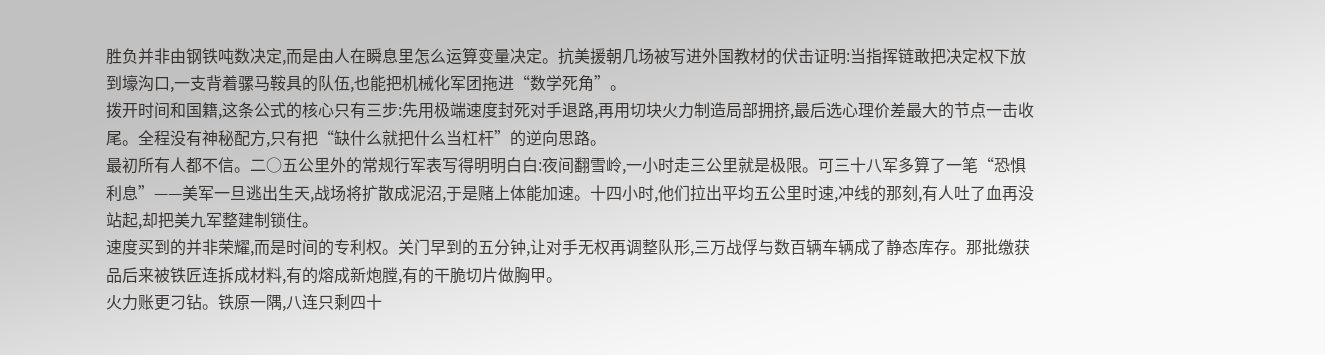胜负并非由钢铁吨数决定,而是由人在瞬息里怎么运算变量决定。抗美援朝几场被写进外国教材的伏击证明:当指挥链敢把决定权下放到壕沟口,一支背着骡马鞍具的队伍,也能把机械化军团拖进“数学死角”。
拨开时间和国籍,这条公式的核心只有三步:先用极端速度封死对手退路,再用切块火力制造局部拥挤,最后选心理价差最大的节点一击收尾。全程没有神秘配方,只有把“缺什么就把什么当杠杆”的逆向思路。
最初所有人都不信。二○五公里外的常规行军表写得明明白白:夜间翻雪岭,一小时走三公里就是极限。可三十八军多算了一笔“恐惧利息”——美军一旦逃出生天,战场将扩散成泥沼,于是赌上体能加速。十四小时,他们拉出平均五公里时速,冲线的那刻,有人吐了血再没站起,却把美九军整建制锁住。
速度买到的并非荣耀,而是时间的专利权。关门早到的五分钟,让对手无权再调整队形,三万战俘与数百辆车辆成了静态库存。那批缴获品后来被铁匠连拆成材料,有的熔成新炮膛,有的干脆切片做胸甲。
火力账更刁钻。铁原一隅,八连只剩四十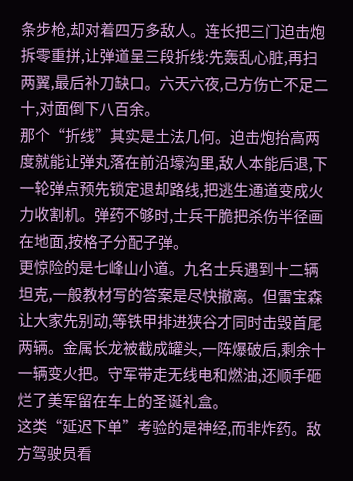条步枪,却对着四万多敌人。连长把三门迫击炮拆零重拼,让弹道呈三段折线:先轰乱心脏,再扫两翼,最后补刀缺口。六天六夜,己方伤亡不足二十,对面倒下八百余。
那个“折线”其实是土法几何。迫击炮抬高两度就能让弹丸落在前沿壕沟里,敌人本能后退,下一轮弹点预先锁定退却路线,把逃生通道变成火力收割机。弹药不够时,士兵干脆把杀伤半径画在地面,按格子分配子弹。
更惊险的是七峰山小道。九名士兵遇到十二辆坦克,一般教材写的答案是尽快撤离。但雷宝森让大家先别动,等铁甲排进狭谷才同时击毁首尾两辆。金属长龙被截成罐头,一阵爆破后,剩余十一辆变火把。守军带走无线电和燃油,还顺手砸烂了美军留在车上的圣诞礼盒。
这类“延迟下单”考验的是神经,而非炸药。敌方驾驶员看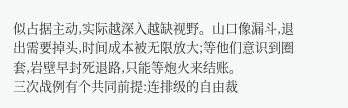似占据主动,实际越深入越缺视野。山口像漏斗,退出需要掉头,时间成本被无限放大;等他们意识到圈套,岩壁早封死退路,只能等炮火来结账。
三次战例有个共同前提:连排级的自由裁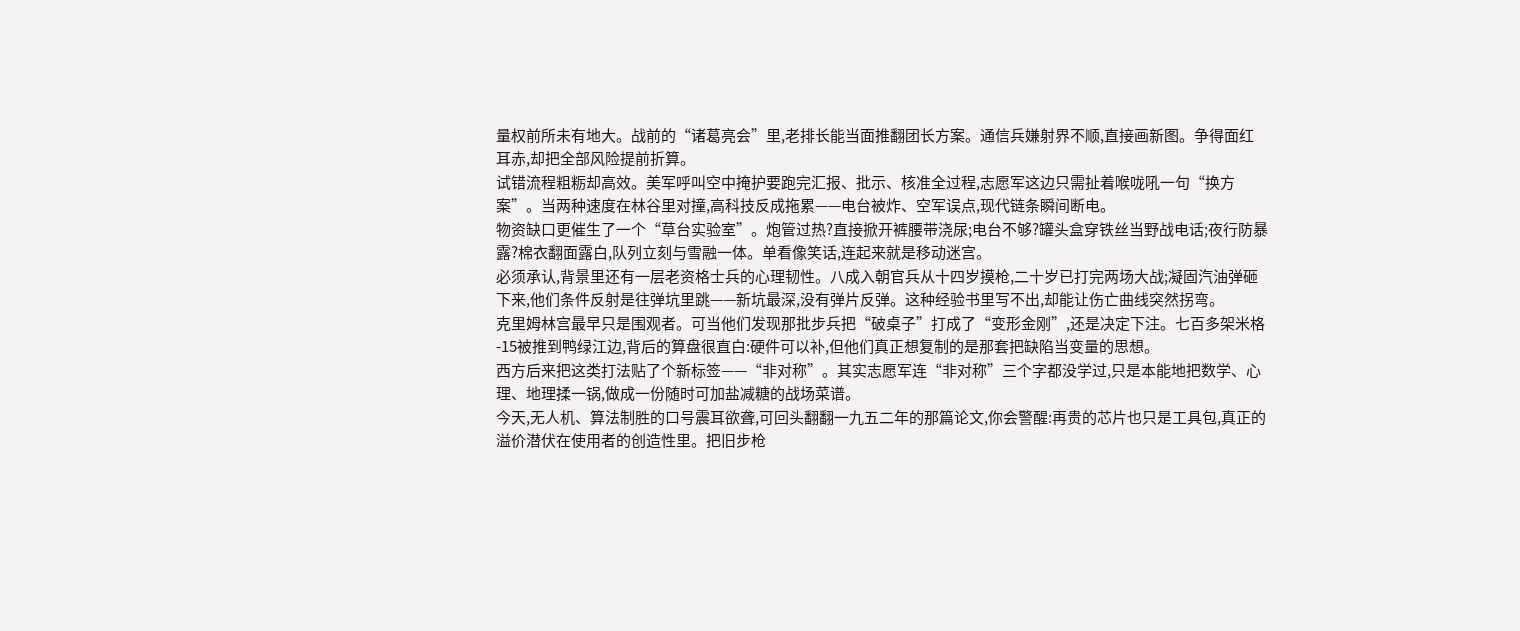量权前所未有地大。战前的“诸葛亮会”里,老排长能当面推翻团长方案。通信兵嫌射界不顺,直接画新图。争得面红耳赤,却把全部风险提前折算。
试错流程粗粝却高效。美军呼叫空中掩护要跑完汇报、批示、核准全过程,志愿军这边只需扯着喉咙吼一句“换方案”。当两种速度在林谷里对撞,高科技反成拖累——电台被炸、空军误点,现代链条瞬间断电。
物资缺口更催生了一个“草台实验室”。炮管过热?直接掀开裤腰带浇尿;电台不够?罐头盒穿铁丝当野战电话;夜行防暴露?棉衣翻面露白,队列立刻与雪融一体。单看像笑话,连起来就是移动迷宫。
必须承认,背景里还有一层老资格士兵的心理韧性。八成入朝官兵从十四岁摸枪,二十岁已打完两场大战;凝固汽油弹砸下来,他们条件反射是往弹坑里跳——新坑最深,没有弹片反弹。这种经验书里写不出,却能让伤亡曲线突然拐弯。
克里姆林宫最早只是围观者。可当他们发现那批步兵把“破桌子”打成了“变形金刚”,还是决定下注。七百多架米格-15被推到鸭绿江边,背后的算盘很直白:硬件可以补,但他们真正想复制的是那套把缺陷当变量的思想。
西方后来把这类打法贴了个新标签——“非对称”。其实志愿军连“非对称”三个字都没学过,只是本能地把数学、心理、地理揉一锅,做成一份随时可加盐减糖的战场菜谱。
今天,无人机、算法制胜的口号震耳欲聋,可回头翻翻一九五二年的那篇论文,你会警醒:再贵的芯片也只是工具包,真正的溢价潜伏在使用者的创造性里。把旧步枪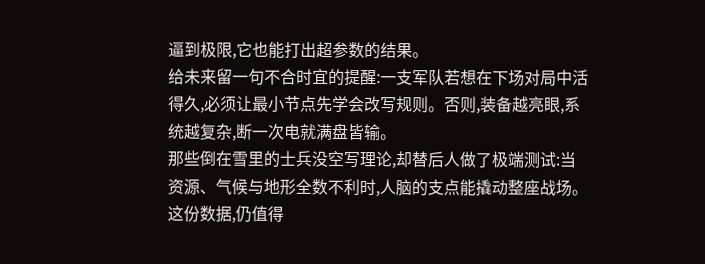逼到极限,它也能打出超参数的结果。
给未来留一句不合时宜的提醒:一支军队若想在下场对局中活得久,必须让最小节点先学会改写规则。否则,装备越亮眼,系统越复杂,断一次电就满盘皆输。
那些倒在雪里的士兵没空写理论,却替后人做了极端测试:当资源、气候与地形全数不利时,人脑的支点能撬动整座战场。这份数据,仍值得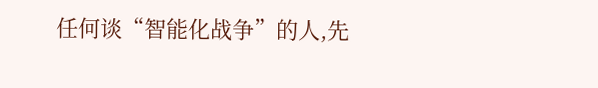任何谈“智能化战争”的人,先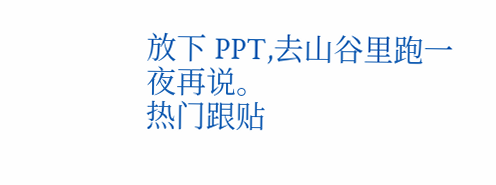放下 PPT,去山谷里跑一夜再说。
热门跟贴